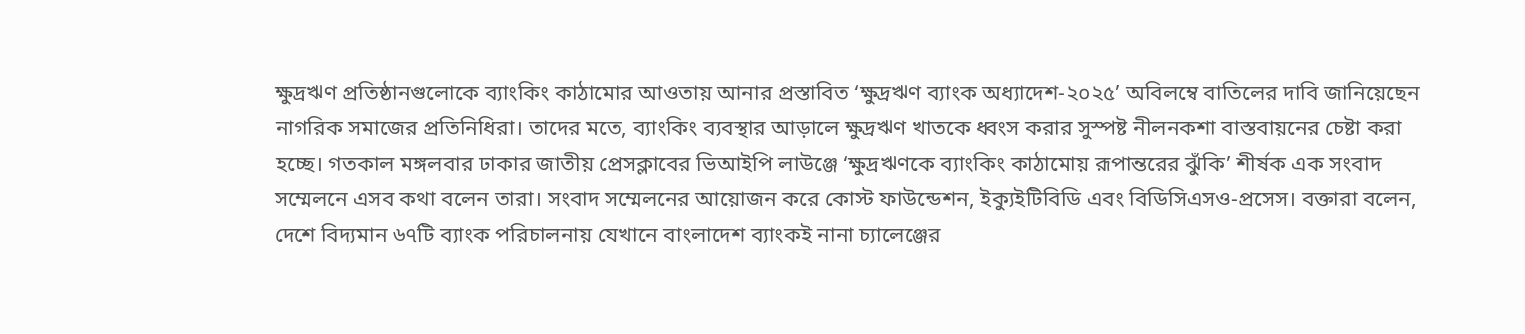ক্ষুদ্রঋণ প্রতিষ্ঠানগুলোকে ব্যাংকিং কাঠামোর আওতায় আনার প্রস্তাবিত ‘ক্ষুদ্রঋণ ব্যাংক অধ্যাদেশ-২০২৫’ অবিলম্বে বাতিলের দাবি জানিয়েছেন নাগরিক সমাজের প্রতিনিধিরা। তাদের মতে, ব্যাংকিং ব্যবস্থার আড়ালে ক্ষুদ্রঋণ খাতকে ধ্বংস করার সুস্পষ্ট নীলনকশা বাস্তবায়নের চেষ্টা করা হচ্ছে। গতকাল মঙ্গলবার ঢাকার জাতীয় প্রেসক্লাবের ভিআইপি লাউঞ্জে ‘ক্ষুদ্রঋণকে ব্যাংকিং কাঠামোয় রূপান্তরের ঝুঁকি’ শীর্ষক এক সংবাদ সম্মেলনে এসব কথা বলেন তারা। সংবাদ সম্মেলনের আয়োজন করে কোস্ট ফাউন্ডেশন, ইক্যুইটিবিডি এবং বিডিসিএসও-প্রসেস। বক্তারা বলেন, দেশে বিদ্যমান ৬৭টি ব্যাংক পরিচালনায় যেখানে বাংলাদেশ ব্যাংকই নানা চ্যালেঞ্জের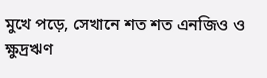মুখে পড়ে, সেখানে শত শত এনজিও ও ক্ষুদ্রঋণ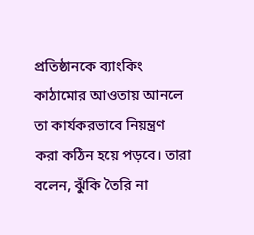প্রতিষ্ঠানকে ব্যাংকিং কাঠামোর আওতায় আনলে তা কার্যকরভাবে নিয়ন্ত্রণ করা কঠিন হয়ে পড়বে। তারা বলেন, ঝুঁকি তৈরি না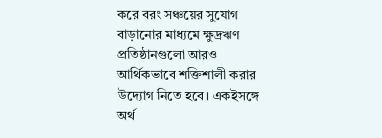করে বরং সঞ্চয়ের সুযোগ বাড়ানোর মাধ্যমে ক্ষুদ্রঋণ প্রতিষ্ঠানগুলো আরও আর্থিকভাবে শক্তিশালী করার উদ্যোগ নিতে হবে। একইসঙ্গে অর্থ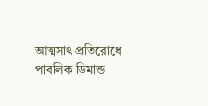আত্মসাৎ প্রতিরোধে পাবলিক ডিমান্ড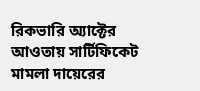রিকভারি অ্যাক্টের আওতায় সার্টিফিকেট মামলা দায়েরের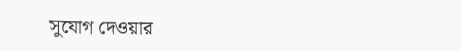সুযোগ দেওয়ার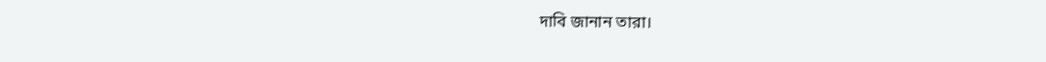দাবি জানান তারা।